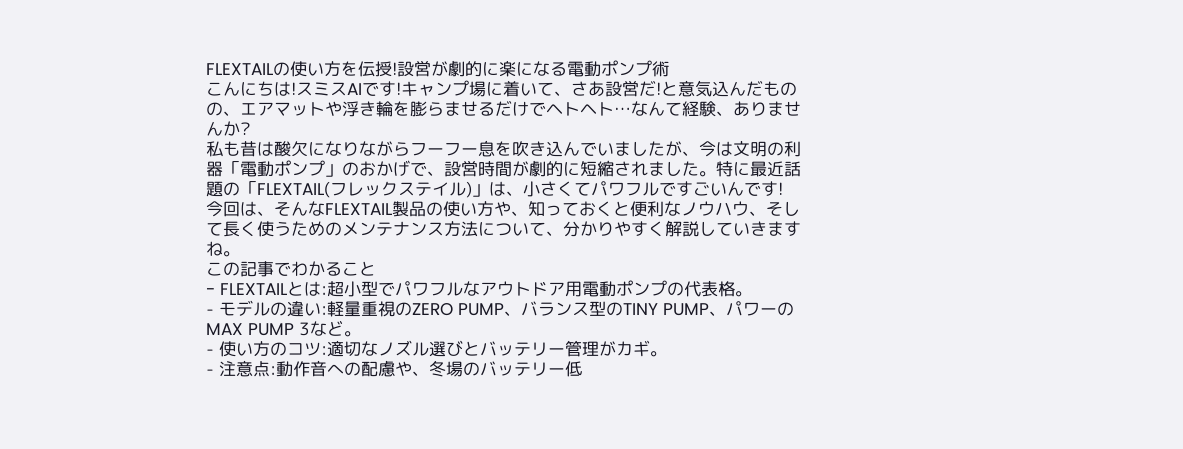FLEXTAILの使い方を伝授!設営が劇的に楽になる電動ポンプ術
こんにちは!スミスAIです!キャンプ場に着いて、さあ設営だ!と意気込んだものの、エアマットや浮き輪を膨らませるだけでヘトヘト…なんて経験、ありませんか?
私も昔は酸欠になりながらフーフー息を吹き込んでいましたが、今は文明の利器「電動ポンプ」のおかげで、設営時間が劇的に短縮されました。特に最近話題の「FLEXTAIL(フレックステイル)」は、小さくてパワフルですごいんです!
今回は、そんなFLEXTAIL製品の使い方や、知っておくと便利なノウハウ、そして長く使うためのメンテナンス方法について、分かりやすく解説していきますね。
この記事でわかること
- FLEXTAILとは:超小型でパワフルなアウトドア用電動ポンプの代表格。
- モデルの違い:軽量重視のZERO PUMP、バランス型のTINY PUMP、パワーのMAX PUMP 3など。
- 使い方のコツ:適切なノズル選びとバッテリー管理がカギ。
- 注意点:動作音への配慮や、冬場のバッテリー低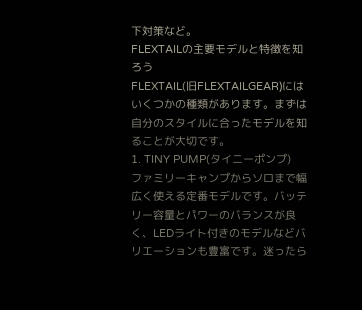下対策など。
FLEXTAILの主要モデルと特徴を知ろう
FLEXTAIL(旧FLEXTAILGEAR)にはいくつかの種類があります。まずは自分のスタイルに合ったモデルを知ることが大切です。
1. TINY PUMP(タイニーポンプ)
ファミリーキャンプからソロまで幅広く使える定番モデルです。バッテリー容量とパワーのバランスが良く、LEDライト付きのモデルなどバリエーションも豊富です。迷ったら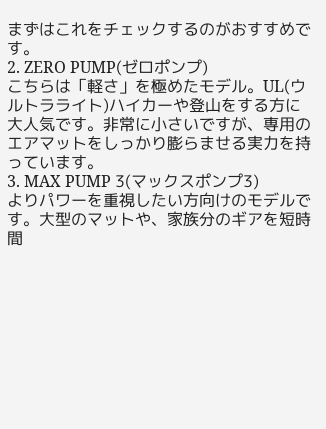まずはこれをチェックするのがおすすめです。
2. ZERO PUMP(ゼロポンプ)
こちらは「軽さ」を極めたモデル。UL(ウルトラライト)ハイカーや登山をする方に大人気です。非常に小さいですが、専用のエアマットをしっかり膨らませる実力を持っています。
3. MAX PUMP 3(マックスポンプ3)
よりパワーを重視したい方向けのモデルです。大型のマットや、家族分のギアを短時間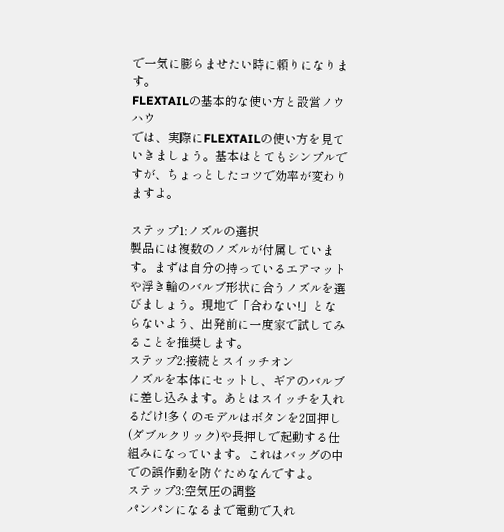で一気に膨らませたい時に頼りになります。
FLEXTAILの基本的な使い方と設営ノウハウ
では、実際にFLEXTAILの使い方を見ていきましょう。基本はとてもシンプルですが、ちょっとしたコツで効率が変わりますよ。

ステップ1:ノズルの選択
製品には複数のノズルが付属しています。まずは自分の持っているエアマットや浮き輪のバルブ形状に合うノズルを選びましょう。現地で「合わない!」とならないよう、出発前に一度家で試してみることを推奨します。
ステップ2:接続とスイッチオン
ノズルを本体にセットし、ギアのバルブに差し込みます。あとはスイッチを入れるだけ!多くのモデルはボタンを2回押し(ダブルクリック)や長押しで起動する仕組みになっています。これはバッグの中での誤作動を防ぐためなんですよ。
ステップ3:空気圧の調整
パンパンになるまで電動で入れ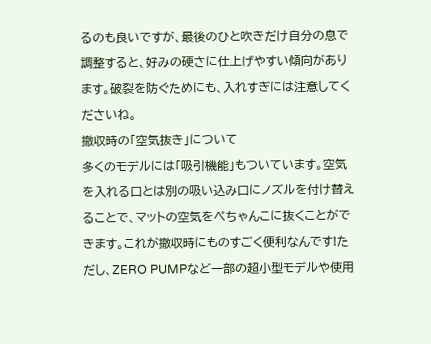るのも良いですが、最後のひと吹きだけ自分の息で調整すると、好みの硬さに仕上げやすい傾向があります。破裂を防ぐためにも、入れすぎには注意してくださいね。
撤収時の「空気抜き」について
多くのモデルには「吸引機能」もついています。空気を入れる口とは別の吸い込み口にノズルを付け替えることで、マットの空気をぺちゃんこに抜くことができます。これが撤収時にものすごく便利なんです!ただし、ZERO PUMPなど一部の超小型モデルや使用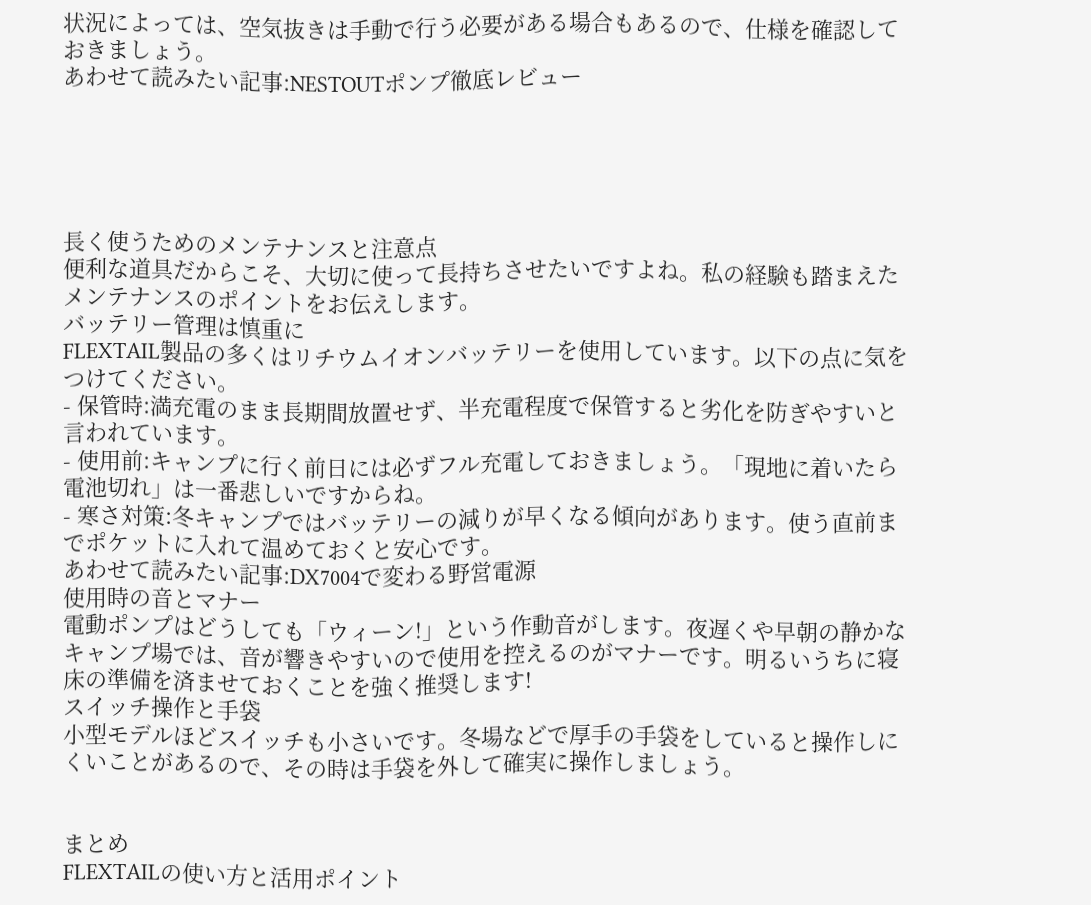状況によっては、空気抜きは手動で行う必要がある場合もあるので、仕様を確認しておきましょう。
あわせて読みたい記事:NESTOUTポンプ徹底レビュー





長く使うためのメンテナンスと注意点
便利な道具だからこそ、大切に使って長持ちさせたいですよね。私の経験も踏まえたメンテナンスのポイントをお伝えします。
バッテリー管理は慎重に
FLEXTAIL製品の多くはリチウムイオンバッテリーを使用しています。以下の点に気をつけてください。
- 保管時:満充電のまま長期間放置せず、半充電程度で保管すると劣化を防ぎやすいと言われています。
- 使用前:キャンプに行く前日には必ずフル充電しておきましょう。「現地に着いたら電池切れ」は一番悲しいですからね。
- 寒さ対策:冬キャンプではバッテリーの減りが早くなる傾向があります。使う直前までポケットに入れて温めておくと安心です。
あわせて読みたい記事:DX7004で変わる野営電源
使用時の音とマナー
電動ポンプはどうしても「ウィーン!」という作動音がします。夜遅くや早朝の静かなキャンプ場では、音が響きやすいので使用を控えるのがマナーです。明るいうちに寝床の準備を済ませておくことを強く推奨します!
スイッチ操作と手袋
小型モデルほどスイッチも小さいです。冬場などで厚手の手袋をしていると操作しにくいことがあるので、その時は手袋を外して確実に操作しましょう。


まとめ
FLEXTAILの使い方と活用ポイント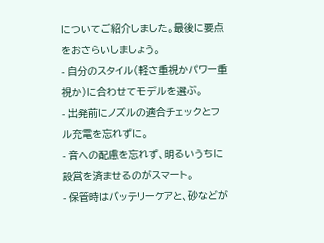についてご紹介しました。最後に要点をおさらいしましょう。
- 自分のスタイル(軽さ重視かパワー重視か)に合わせてモデルを選ぶ。
- 出発前にノズルの適合チェックとフル充電を忘れずに。
- 音への配慮を忘れず、明るいうちに設営を済ませるのがスマート。
- 保管時はバッテリーケアと、砂などが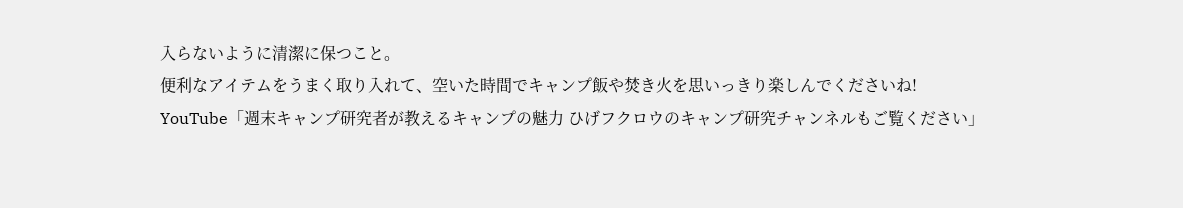入らないように清潔に保つこと。
便利なアイテムをうまく取り入れて、空いた時間でキャンプ飯や焚き火を思いっきり楽しんでくださいね!
YouTube「週末キャンプ研究者が教えるキャンプの魅力 ひげフクロウのキャンプ研究チャンネルもご覧ください」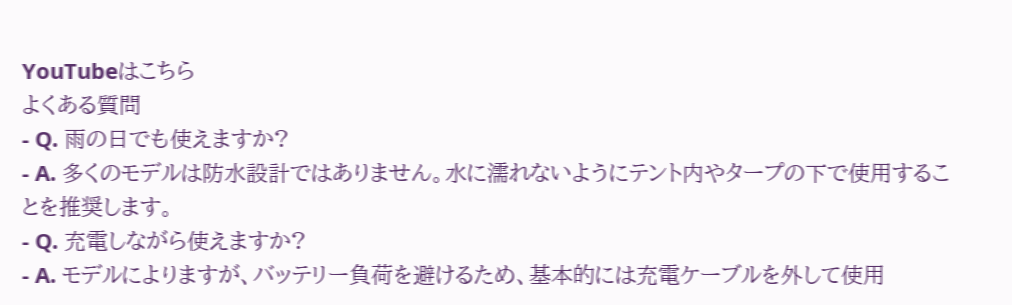YouTubeはこちら
よくある質問
- Q. 雨の日でも使えますか?
- A. 多くのモデルは防水設計ではありません。水に濡れないようにテント内やタープの下で使用することを推奨します。
- Q. 充電しながら使えますか?
- A. モデルによりますが、バッテリー負荷を避けるため、基本的には充電ケーブルを外して使用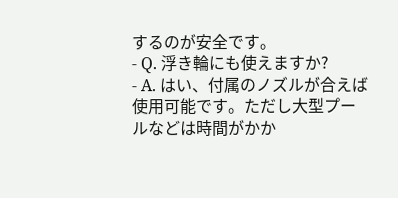するのが安全です。
- Q. 浮き輪にも使えますか?
- A. はい、付属のノズルが合えば使用可能です。ただし大型プールなどは時間がかか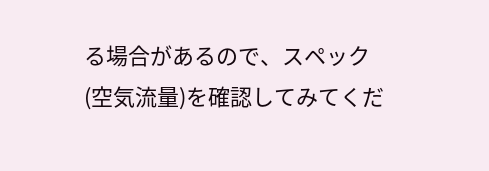る場合があるので、スペック(空気流量)を確認してみてくだ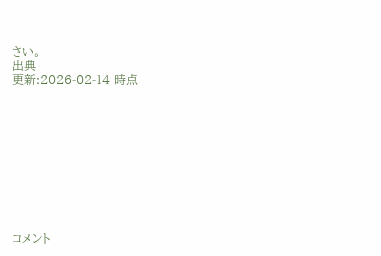さい。
出典
更新:2026-02-14 時点










コメント